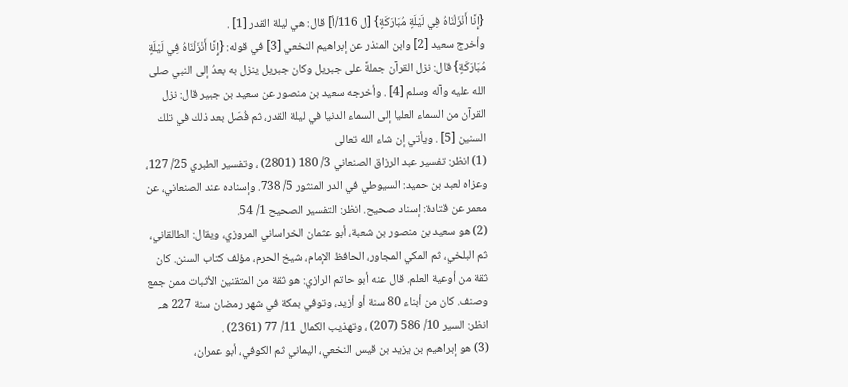{إِنَّا أَنْزَلْنَاهُ فِي لَيْلَةٍ مُبَارَكَةٍ} [ل 116/أ] قال: هي ليلة القدر [1] .
وأخرج سعيد [2] وابن المنذر عن إبراهيم النخعي [3] في قوله: {إِنَّا أَنْزَلْنَاهُ فِي لَيْلَةٍ مُبَارَكَةٍ} قال: نزل القرآن جملةً على جبريل وكان جبريل ينزل به بعدُ إلى النبي صلى الله عليه وآله وسلم [4] . وأخرجه سعيد بن منصور عن سعيد بن جبير قال: نزل القرآن من السماء العليا إلى السماء الدنيا في ليلة القدر، ثم فُصّل بعد ذلك في تلك السنين [5] . ويأتي إن شاء الله تعالى
(1) انظر: تفسير عبد الرزاق الصنعاني 3/ 180 (2801) ، وتفسير الطبري 25/ 127، وعزاه لعبد بن حميد: السيوطي في الدر المنثور 5/ 738. وإسناده عند الصنعاني، عن معمر عن قتادة: إسناد صحيح. انظر: التفسير الصحيح 1/ 54.
(2) هو سعيد بن منصور بن شعبة، أبو عثمان الخراساني المروزي، ويقال: الطالقاني، ثم البلخي، ثم المكي المجاور، الحافظ الإمام، شيخ الحرم، مؤلف كتاب السنن. كان ثقة من أوعية العلم. قال عنه أبو حاتم الرازي: هو ثقة من المتقنين الأثبات ممن جمع وصنف. كان من أبناء 80 سنة أو أزيد، وتوفي بمكة في شهر رمضان سنة 227 هـ. انظر: السير 10/ 586 (207) ، وتهذيب الكمال 11/ 77 (2361) .
(3) هو إبراهيم بن يزيد بن قيس النخعي، اليماني ثم الكوفي، أبو عمران،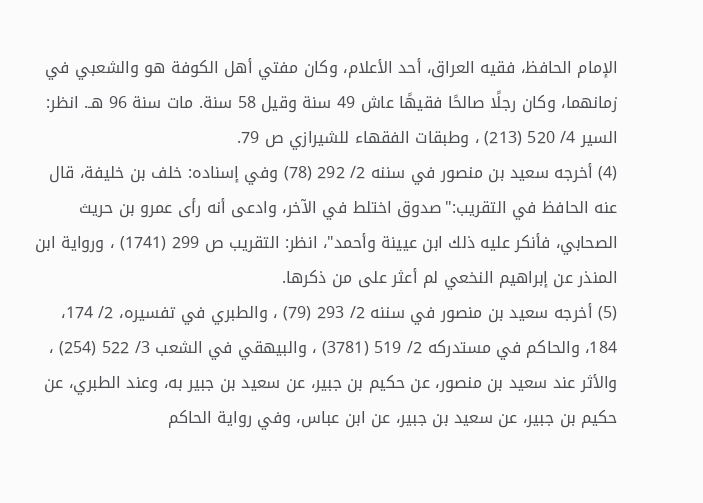الإمام الحافظ، فقيه العراق، أحد الأعلام، وكان مفتي أهل الكوفة هو والشعبي في زمانهما، وكان رجلًا صالحًا فقيهًا عاش 49 سنة وقيل 58 سنة. مات سنة 96 هـ. انظر: السير 4/ 520 (213) ، وطبقات الفقهاء للشيرازي ص 79.
(4) أخرجه سعيد بن منصور في سننه 2/ 292 (78) وفي إسناده: خلف بن خليفة، قال عنه الحافظ في التقريب:"صدوق اختلط في الآخر، وادعى أنه رأى عمرو بن حريث الصحابي، فأنكر عليه ذلك ابن عيينة وأحمد"، انظر: التقريب ص 299 (1741) ، ورواية ابن المنذر عن إبراهيم النخعي لم أعثر على من ذكرها.
(5) أخرجه سعيد بن منصور في سننه 2/ 293 (79) ، والطبري في تفسيره، 2/ 174، 184، والحاكم في مستدركه 2/ 519 (3781) ، والبيهقي في الشعب 3/ 522 (254) ، والأثر عند سعيد بن منصور، عن حكيم بن جبير، عن سعيد بن جبير به، وعند الطبري، عن حكيم بن جبير، عن سعيد بن جبير، عن ابن عباس، وفي رواية الحاكم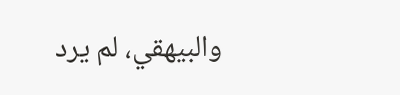والبيهقي، لم يرد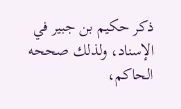ذكر حكيم بن جبير في الإسناد، ولذلك صححه الحاكم،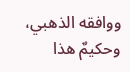ووافقه الذهبي، وحكيمٌ هذا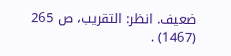ضعيف. انظر: التقريب، ص 265 (1467) .